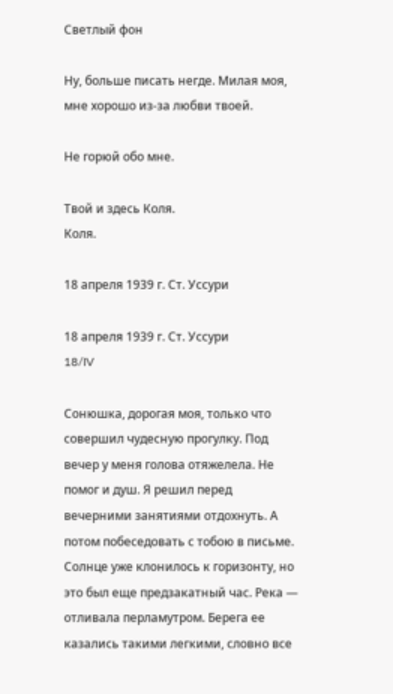Светлый фон

Ну, больше писать негде. Милая моя, мне хорошо из‐за любви твоей.

Не горюй обо мне.

Твой и здесь Коля.
Коля.

18 апреля 1939 г. Ст. Уссури

18 апреля 1939 г. Ст. Уссури
18/IV

Сонюшка, дорогая моя, только что совершил чудесную прогулку. Под вечер у меня голова отяжелела. Не помог и душ. Я решил перед вечерними занятиями отдохнуть. А потом побеседовать с тобою в письме. Солнце уже клонилось к горизонту, но это был еще предзакатный час. Река — отливала перламутром. Берега ее казались такими легкими, словно все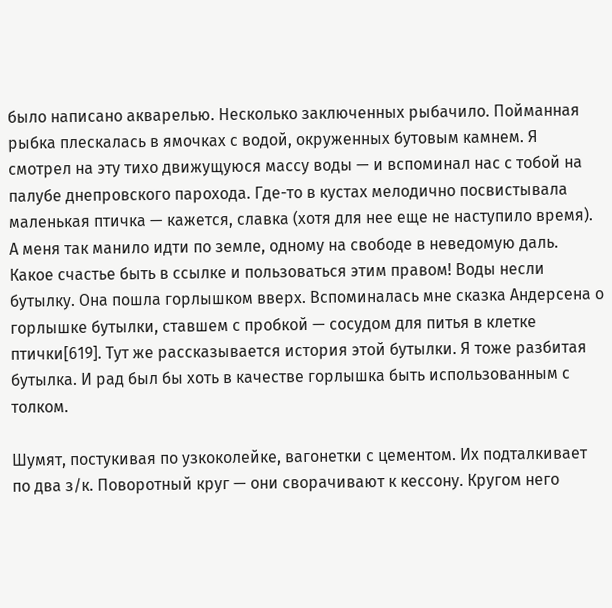было написано акварелью. Несколько заключенных рыбачило. Пойманная рыбка плескалась в ямочках с водой, окруженных бутовым камнем. Я смотрел на эту тихо движущуюся массу воды — и вспоминал нас с тобой на палубе днепровского парохода. Где-то в кустах мелодично посвистывала маленькая птичка — кажется, славка (хотя для нее еще не наступило время). А меня так манило идти по земле, одному на свободе в неведомую даль. Какое счастье быть в ссылке и пользоваться этим правом! Воды несли бутылку. Она пошла горлышком вверх. Вспоминалась мне сказка Андерсена о горлышке бутылки, ставшем с пробкой — сосудом для питья в клетке птички[619]. Тут же рассказывается история этой бутылки. Я тоже разбитая бутылка. И рад был бы хоть в качестве горлышка быть использованным с толком.

Шумят, постукивая по узкоколейке, вагонетки с цементом. Их подталкивает по два з/к. Поворотный круг — они сворачивают к кессону. Кругом него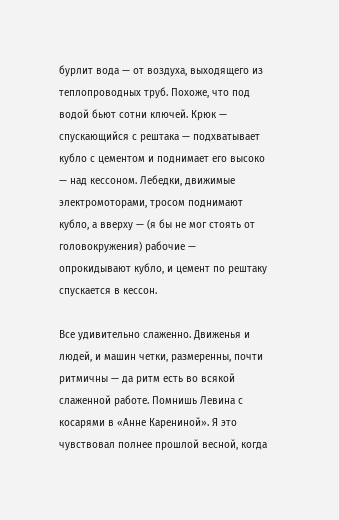бурлит вода — от воздуха, выходящего из теплопроводных труб. Похоже, что под водой бьют сотни ключей. Крюк — спускающийся с рештака — подхватывает кубло с цементом и поднимает его высоко — над кессоном. Лебедки, движимые электромоторами, тросом поднимают кубло, а вверху — (я бы не мог стоять от головокружения) рабочие — опрокидывают кубло, и цемент по рештаку спускается в кессон.

Все удивительно слаженно. Движенья и людей, и машин четки, размеренны, почти ритмичны — да ритм есть во всякой слаженной работе. Помнишь Левина с косарями в «Анне Карениной». Я это чувствовал полнее прошлой весной, когда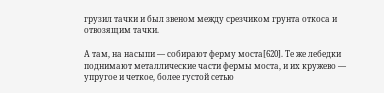грузил тачки и был звеном между срезчиком грунта откоса и отвозящим тачки.

А там, на насыпи — собирают ферму моста[620]. Те же лебедки поднимают металлические части фермы моста, и их кружево — упругое и четкое, более густой сетью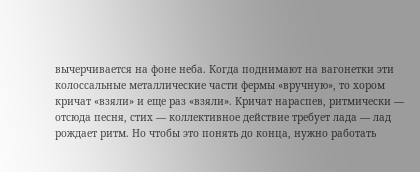вычерчивается на фоне неба. Когда поднимают на вагонетки эти колоссальные металлические части фермы «вручную», то хором кричат «взяли» и еще раз «взяли». Кричат нараспев, ритмически — отсюда песня, стих — коллективное действие требует лада — лад рождает ритм. Но чтобы это понять до конца, нужно работать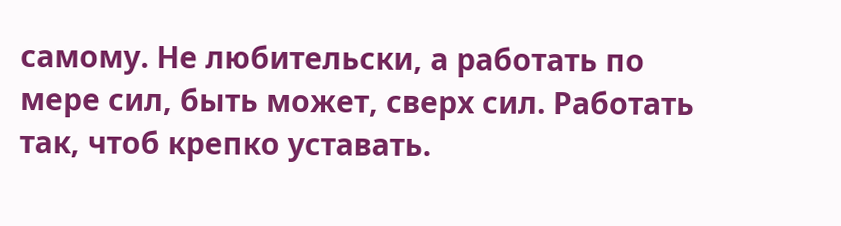самому. Не любительски, а работать по мере сил, быть может, сверх сил. Работать так, чтоб крепко уставать.